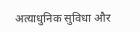अत्याधुनिक सुविधा और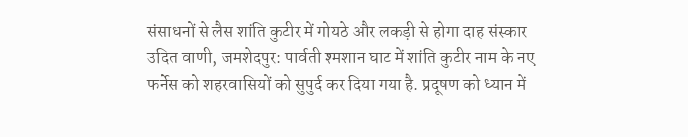संसाधनों से लैस शांति कुटीर में गोयठे और लकड़ी से होगा दाह संस्कार
उदित वाणी, जमशेदपुर: पार्वती श्मशान घाट में शांति कुटीर नाम के नए फर्नेस को शहरवासियों को सुपुर्द कर दिया गया है. प्रदूषण को ध्यान में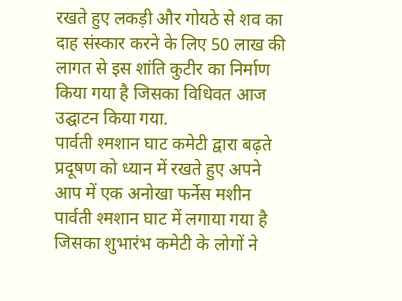रखते हुए लकड़ी और गोयठे से शव का दाह संस्कार करने के लिए 50 लाख की लागत से इस शांति कुटीर का निर्माण किया गया है जिसका विधिवत आज उद्घाटन किया गया.
पार्वती श्मशान घाट कमेटी द्वारा बढ़ते प्रदूषण को ध्यान में रखते हुए अपने आप में एक अनोखा फर्नेस मशीन पार्वती श्मशान घाट में लगाया गया है जिसका शुभारंभ कमेटी के लोगों ने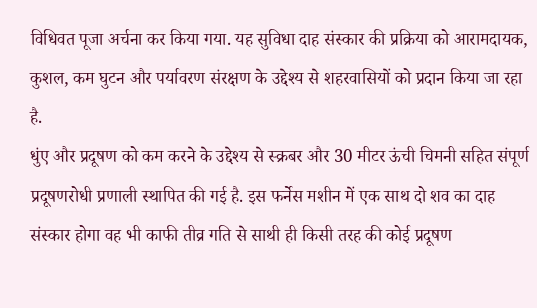विधिवत पूजा अर्चना कर किया गया. यह सुविधा दाह संस्कार की प्रक्रिया को आरामदायक, कुशल, कम घुटन और पर्यावरण संरक्षण के उद्देश्य से शहरवासियों को प्रदान किया जा रहा है.
धुंए और प्रदूषण को कम करने के उद्देश्य से स्क्रबर और 30 मीटर ऊंची चिमनी सहित संपूर्ण प्रदूषणरोधी प्रणाली स्थापित की गई है. इस फर्नेस मशीन में एक साथ दो शव का दाह संस्कार होगा वह भी काफी तीव्र गति से साथी ही किसी तरह की कोई प्रदूषण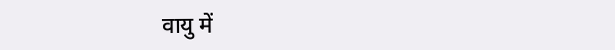वायु में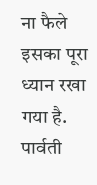ना फैले इसका पूरा ध्यान रखा गया है.
पार्वती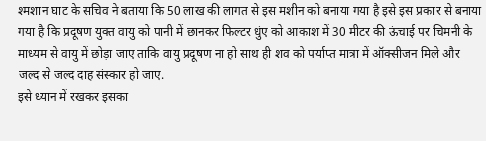श्मशान घाट के सचिव ने बताया कि 50 लाख की लागत से इस मशीन को बनाया गया है इसे इस प्रकार से बनाया गया है कि प्रदूषण युक्त वायु को पानी में छानकर फिल्टर धुंए को आकाश में 30 मीटर की ऊंचाई पर चिमनी के माध्यम से वायु में छोड़ा जाए ताकि वायु प्रदूषण ना हो साथ ही शव को पर्याप्त मात्रा में ऑक्सीजन मिले और जल्द से जल्द दाह संस्कार हो जाए.
इसे ध्यान में रखकर इसका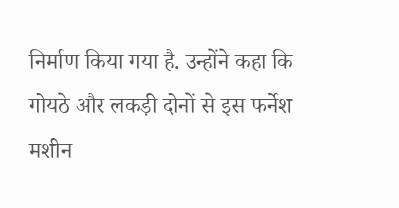निर्माण किया गया है. उन्होंने कहा कि गोयठे और लकड़ी दोनों से इस फर्नेश मशीन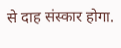से दाह संस्कार होगा.